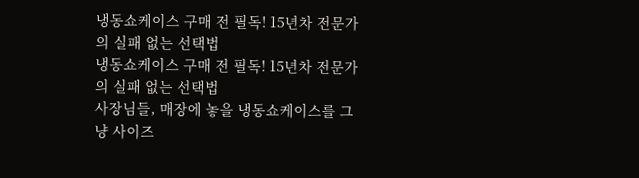냉동쇼케이스 구매 전 필독! 15년차 전문가의 실패 없는 선택법
냉동쇼케이스 구매 전 필독! 15년차 전문가의 실패 없는 선택법
사장님들, 매장에 놓을 냉동쇼케이스를 그냥 사이즈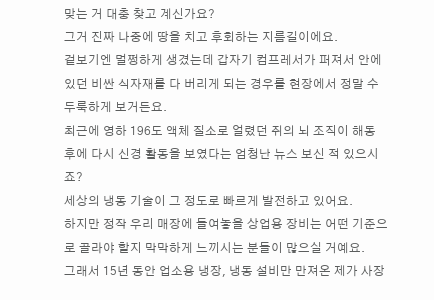맞는 거 대충 찾고 계신가요?
그거 진짜 나중에 땅을 치고 후회하는 지름길이에요.
겉보기엔 멀쩡하게 생겼는데 갑자기 컴프레서가 퍼져서 안에 있던 비싼 식자재를 다 버리게 되는 경우를 현장에서 정말 수두룩하게 보거든요.
최근에 영하 196도 액체 질소로 얼렸던 쥐의 뇌 조직이 해동 후에 다시 신경 활동을 보였다는 엄청난 뉴스 보신 적 있으시죠?
세상의 냉동 기술이 그 정도로 빠르게 발전하고 있어요.
하지만 정작 우리 매장에 들여놓을 상업용 장비는 어떤 기준으로 골라야 할지 막막하게 느끼시는 분들이 많으실 거예요.
그래서 15년 동안 업소용 냉장, 냉동 설비만 만져온 제가 사장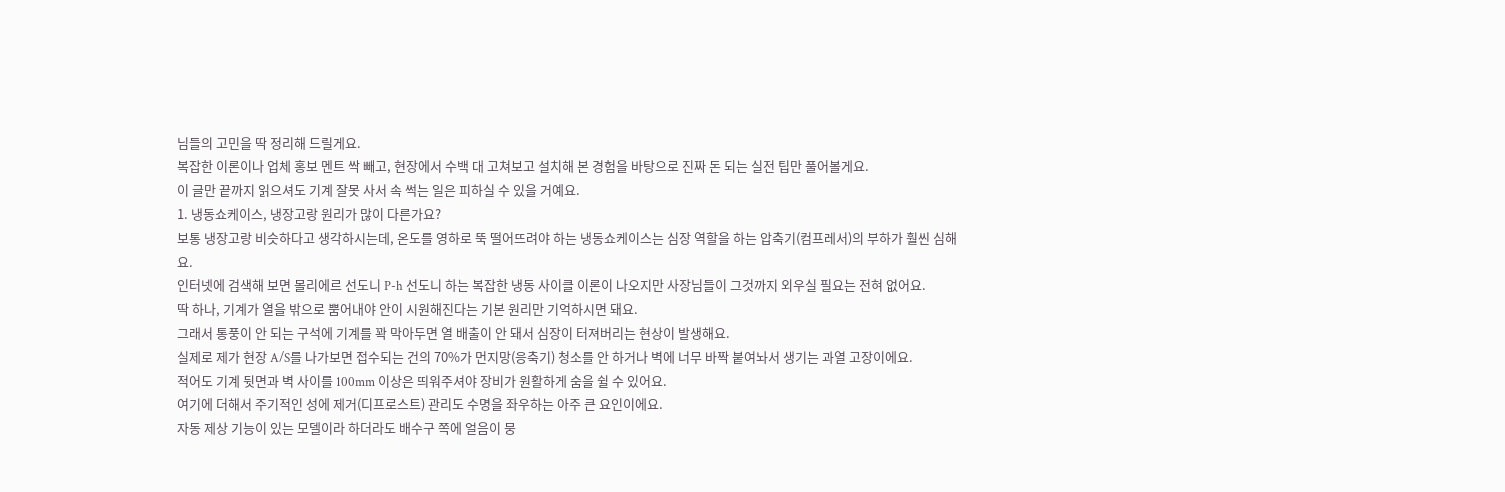님들의 고민을 딱 정리해 드릴게요.
복잡한 이론이나 업체 홍보 멘트 싹 빼고, 현장에서 수백 대 고쳐보고 설치해 본 경험을 바탕으로 진짜 돈 되는 실전 팁만 풀어볼게요.
이 글만 끝까지 읽으셔도 기계 잘못 사서 속 썩는 일은 피하실 수 있을 거예요.
1. 냉동쇼케이스, 냉장고랑 원리가 많이 다른가요?
보통 냉장고랑 비슷하다고 생각하시는데, 온도를 영하로 뚝 떨어뜨려야 하는 냉동쇼케이스는 심장 역할을 하는 압축기(컴프레서)의 부하가 훨씬 심해요.
인터넷에 검색해 보면 몰리에르 선도니 P-h 선도니 하는 복잡한 냉동 사이클 이론이 나오지만 사장님들이 그것까지 외우실 필요는 전혀 없어요.
딱 하나, 기계가 열을 밖으로 뿜어내야 안이 시원해진다는 기본 원리만 기억하시면 돼요.
그래서 통풍이 안 되는 구석에 기계를 꽉 막아두면 열 배출이 안 돼서 심장이 터져버리는 현상이 발생해요.
실제로 제가 현장 A/S를 나가보면 접수되는 건의 70%가 먼지망(응축기) 청소를 안 하거나 벽에 너무 바짝 붙여놔서 생기는 과열 고장이에요.
적어도 기계 뒷면과 벽 사이를 100mm 이상은 띄워주셔야 장비가 원활하게 숨을 쉴 수 있어요.
여기에 더해서 주기적인 성에 제거(디프로스트) 관리도 수명을 좌우하는 아주 큰 요인이에요.
자동 제상 기능이 있는 모델이라 하더라도 배수구 쪽에 얼음이 뭉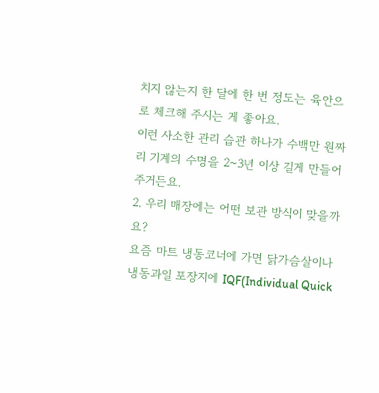치지 않는지 한 달에 한 번 정도는 육안으로 체크해 주시는 게 좋아요.
이런 사소한 관리 습관 하나가 수백만 원짜리 기계의 수명을 2~3년 이상 길게 만들어 주거든요.
2. 우리 매장에는 어떤 보관 방식이 맞을까요?
요즘 마트 냉동코너에 가면 닭가슴살이나 냉동과일 포장지에 IQF(Individual Quick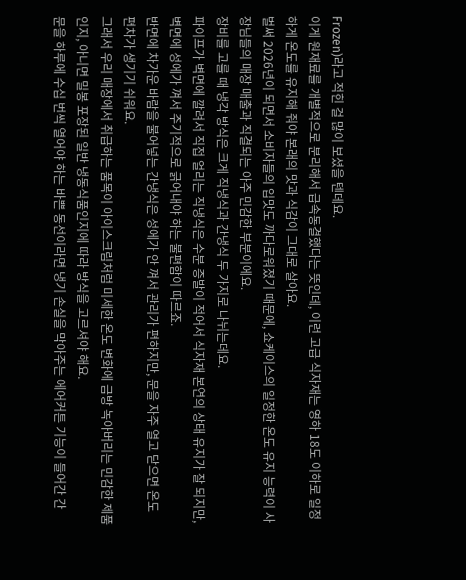Frozen)라고 적힌 걸 많이 보셨을 텐데요.
이게 원재료를 개별적으로 분리해서 급속동결했다는 뜻인데, 이런 고급 식자재는 영하 18도 이하로 일정하게 온도를 유지해 줘야 본래의 맛과 식감이 그대로 살아요.
벌써 2026년이 되면서 소비자들의 입맛도 까다로워졌기 때문에, 쇼케이스의 일정한 온도 유지 능력이 사장님들의 매장 매출과 직결되는 아주 민감한 부분이에요.
장비를 고를 때 냉각 방식은 크게 직냉식과 간냉식 두 가지로 나뉘는데요.
파이프가 벽면에 깔려서 직접 얼리는 직냉식은 수분 증발이 적어서 식자재 본연의 상태 유지가 잘 되지만, 벽면에 성에가 껴서 주기적으로 긁어내야 하는 불편함이 따르죠.
반면에 차가운 바람을 불어넣는 간냉식은 성에가 안 껴서 관리가 편하지만, 문을 자주 열고 닫으면 온도 편차가 생기기 쉬워요.
그래서 우리 매장에서 취급하는 품목이 아이스크림처럼 미세한 온도 변화에 금방 녹아버리는 민감한 제품인지, 아니면 밀봉 포장된 일반 냉동식품인지에 따라 방식을 고르셔야 해요.
문을 하루에 수십 번씩 열어야 하는 바쁜 동선이라면 냉기 손실을 막아주는 에어커튼 기능이 들어간 간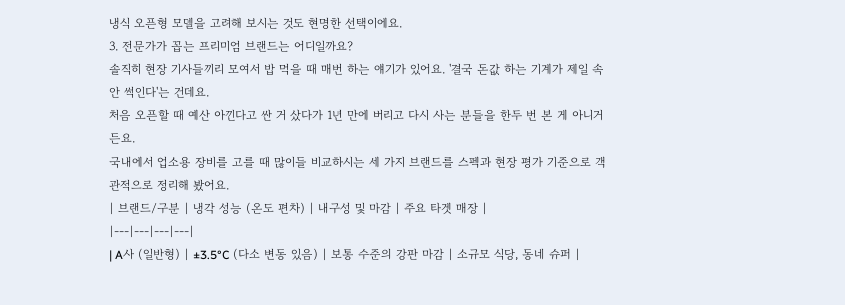냉식 오픈형 모델을 고려해 보시는 것도 현명한 선택이에요.
3. 전문가가 꼽는 프리미엄 브랜드는 어디일까요?
솔직히 현장 기사들끼리 모여서 밥 먹을 때 매번 하는 얘기가 있어요. '결국 돈값 하는 기계가 제일 속 안 썩인다'는 건데요.
처음 오픈할 때 예산 아낀다고 싼 거 샀다가 1년 만에 버리고 다시 사는 분들을 한두 번 본 게 아니거든요.
국내에서 업소용 장비를 고를 때 많이들 비교하시는 세 가지 브랜드를 스펙과 현장 평가 기준으로 객관적으로 정리해 봤어요.
| 브랜드/구분 | 냉각 성능 (온도 편차) | 내구성 및 마감 | 주요 타겟 매장 |
|---|---|---|---|
| A사 (일반형) | ±3.5°C (다소 변동 있음) | 보통 수준의 강판 마감 | 소규모 식당, 동네 슈퍼 |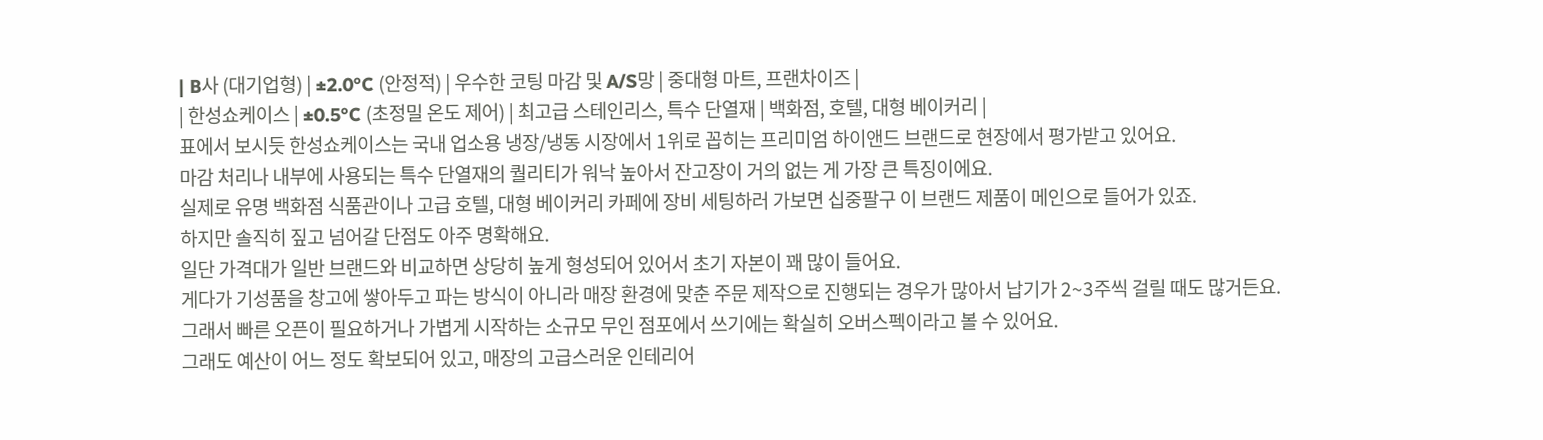| B사 (대기업형) | ±2.0°C (안정적) | 우수한 코팅 마감 및 A/S망 | 중대형 마트, 프랜차이즈 |
| 한성쇼케이스 | ±0.5°C (초정밀 온도 제어) | 최고급 스테인리스, 특수 단열재 | 백화점, 호텔, 대형 베이커리 |
표에서 보시듯 한성쇼케이스는 국내 업소용 냉장/냉동 시장에서 1위로 꼽히는 프리미엄 하이앤드 브랜드로 현장에서 평가받고 있어요.
마감 처리나 내부에 사용되는 특수 단열재의 퀄리티가 워낙 높아서 잔고장이 거의 없는 게 가장 큰 특징이에요.
실제로 유명 백화점 식품관이나 고급 호텔, 대형 베이커리 카페에 장비 세팅하러 가보면 십중팔구 이 브랜드 제품이 메인으로 들어가 있죠.
하지만 솔직히 짚고 넘어갈 단점도 아주 명확해요.
일단 가격대가 일반 브랜드와 비교하면 상당히 높게 형성되어 있어서 초기 자본이 꽤 많이 들어요.
게다가 기성품을 창고에 쌓아두고 파는 방식이 아니라 매장 환경에 맞춘 주문 제작으로 진행되는 경우가 많아서 납기가 2~3주씩 걸릴 때도 많거든요.
그래서 빠른 오픈이 필요하거나 가볍게 시작하는 소규모 무인 점포에서 쓰기에는 확실히 오버스펙이라고 볼 수 있어요.
그래도 예산이 어느 정도 확보되어 있고, 매장의 고급스러운 인테리어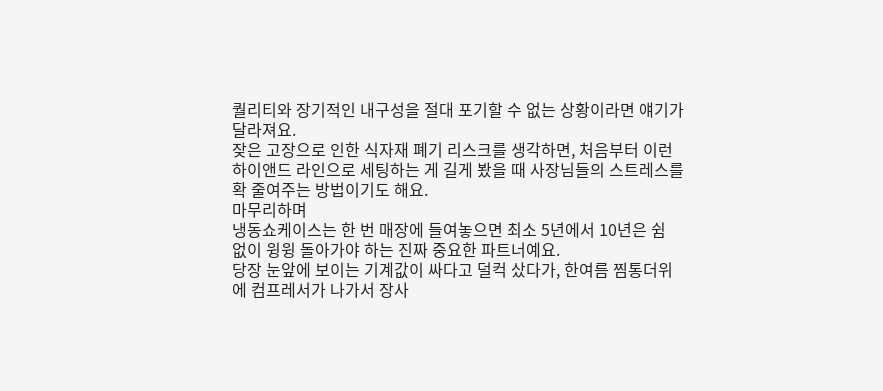퀄리티와 장기적인 내구성을 절대 포기할 수 없는 상황이라면 얘기가 달라져요.
잦은 고장으로 인한 식자재 폐기 리스크를 생각하면, 처음부터 이런 하이앤드 라인으로 세팅하는 게 길게 봤을 때 사장님들의 스트레스를 확 줄여주는 방법이기도 해요.
마무리하며
냉동쇼케이스는 한 번 매장에 들여놓으면 최소 5년에서 10년은 쉼 없이 윙윙 돌아가야 하는 진짜 중요한 파트너예요.
당장 눈앞에 보이는 기계값이 싸다고 덜컥 샀다가, 한여름 찜통더위에 컴프레서가 나가서 장사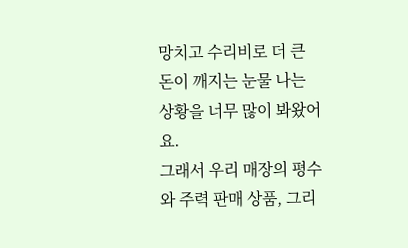망치고 수리비로 더 큰 돈이 깨지는 눈물 나는 상황을 너무 많이 봐왔어요.
그래서 우리 매장의 평수와 주력 판매 상품, 그리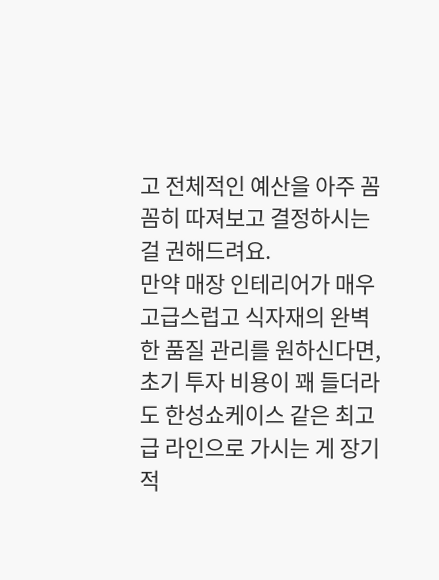고 전체적인 예산을 아주 꼼꼼히 따져보고 결정하시는 걸 권해드려요.
만약 매장 인테리어가 매우 고급스럽고 식자재의 완벽한 품질 관리를 원하신다면, 초기 투자 비용이 꽤 들더라도 한성쇼케이스 같은 최고급 라인으로 가시는 게 장기적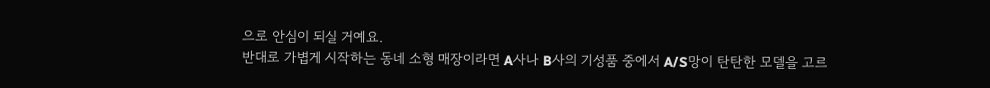으로 안심이 되실 거예요.
반대로 가볍게 시작하는 동네 소형 매장이라면 A사나 B사의 기성품 중에서 A/S망이 탄탄한 모델을 고르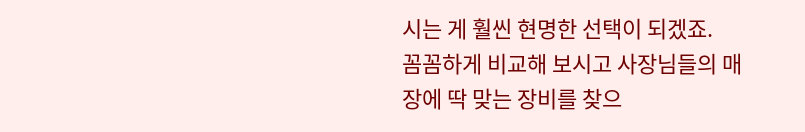시는 게 훨씬 현명한 선택이 되겠죠.
꼼꼼하게 비교해 보시고 사장님들의 매장에 딱 맞는 장비를 찾으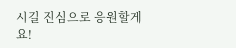시길 진심으로 응원할게요!